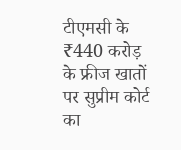टीएमसी के ₹440 करोड़ के फ्रीज खातों पर सुप्रीम कोर्ट का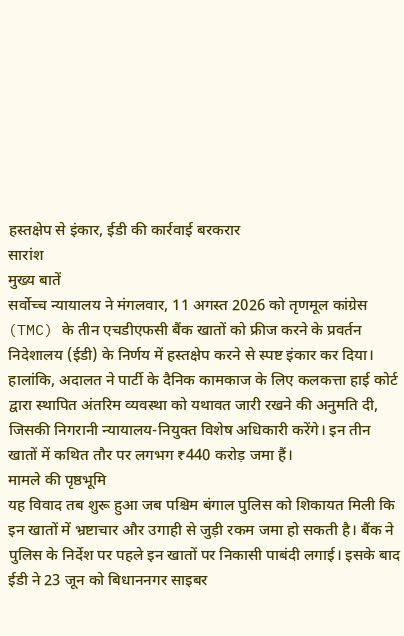हस्तक्षेप से इंकार, ईडी की कार्रवाई बरकरार
सारांश
मुख्य बातें
सर्वोच्च न्यायालय ने मंगलवार, 11 अगस्त 2026 को तृणमूल कांग्रेस (TMC) के तीन एचडीएफसी बैंक खातों को फ्रीज करने के प्रवर्तन निदेशालय (ईडी) के निर्णय में हस्तक्षेप करने से स्पष्ट इंकार कर दिया। हालांकि, अदालत ने पार्टी के दैनिक कामकाज के लिए कलकत्ता हाई कोर्ट द्वारा स्थापित अंतरिम व्यवस्था को यथावत जारी रखने की अनुमति दी, जिसकी निगरानी न्यायालय-नियुक्त विशेष अधिकारी करेंगे। इन तीन खातों में कथित तौर पर लगभग ₹440 करोड़ जमा हैं।
मामले की पृष्ठभूमि
यह विवाद तब शुरू हुआ जब पश्चिम बंगाल पुलिस को शिकायत मिली कि इन खातों में भ्रष्टाचार और उगाही से जुड़ी रकम जमा हो सकती है। बैंक ने पुलिस के निर्देश पर पहले इन खातों पर निकासी पाबंदी लगाई। इसके बाद ईडी ने 23 जून को बिधाननगर साइबर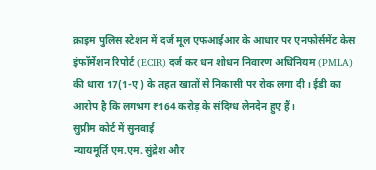क्राइम पुलिस स्टेशन में दर्ज मूल एफआईआर के आधार पर एनफोर्समेंट केस इंफॉर्मेशन रिपोर्ट (ECIR) दर्ज कर धन शोधन निवारण अधिनियम (PMLA) की धारा 17(1-ए) के तहत खातों से निकासी पर रोक लगा दी। ईडी का आरोप है कि लगभग ₹164 करोड़ के संदिग्ध लेनदेन हुए हैं।
सुप्रीम कोर्ट में सुनवाई
न्यायमूर्ति एम.एम. सुंद्रेश और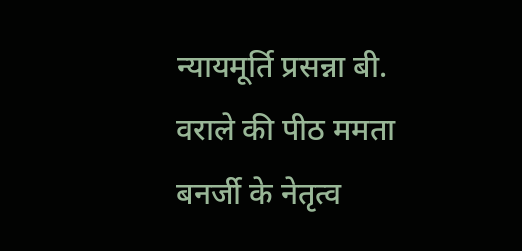न्यायमूर्ति प्रसन्ना बी. वराले की पीठ ममता बनर्जी के नेतृत्व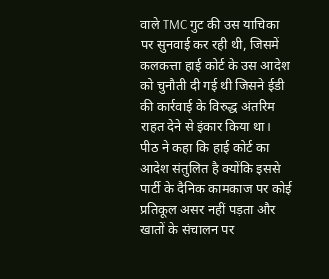वाले TMC गुट की उस याचिका पर सुनवाई कर रही थी, जिसमें कलकत्ता हाई कोर्ट के उस आदेश को चुनौती दी गई थी जिसने ईडी की कार्रवाई के विरुद्ध अंतरिम राहत देने से इंकार किया था। पीठ ने कहा कि हाई कोर्ट का आदेश संतुलित है क्योंकि इससे पार्टी के दैनिक कामकाज पर कोई प्रतिकूल असर नहीं पड़ता और खातों के संचालन पर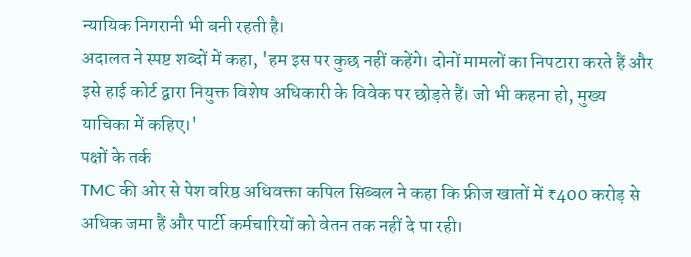न्यायिक निगरानी भी बनी रहती है।
अदालत ने स्पष्ट शब्दों में कहा, 'हम इस पर कुछ नहीं कहेंगे। दोनों मामलों का निपटारा करते हैं और इसे हाई कोर्ट द्वारा नियुक्त विशेष अधिकारी के विवेक पर छोड़ते हैं। जो भी कहना हो, मुख्य याचिका में कहिए।'
पक्षों के तर्क
TMC की ओर से पेश वरिष्ठ अधिवक्ता कपिल सिब्बल ने कहा कि फ्रीज खातों में ₹400 करोड़ से अधिक जमा हैं और पार्टी कर्मचारियों को वेतन तक नहीं दे पा रही।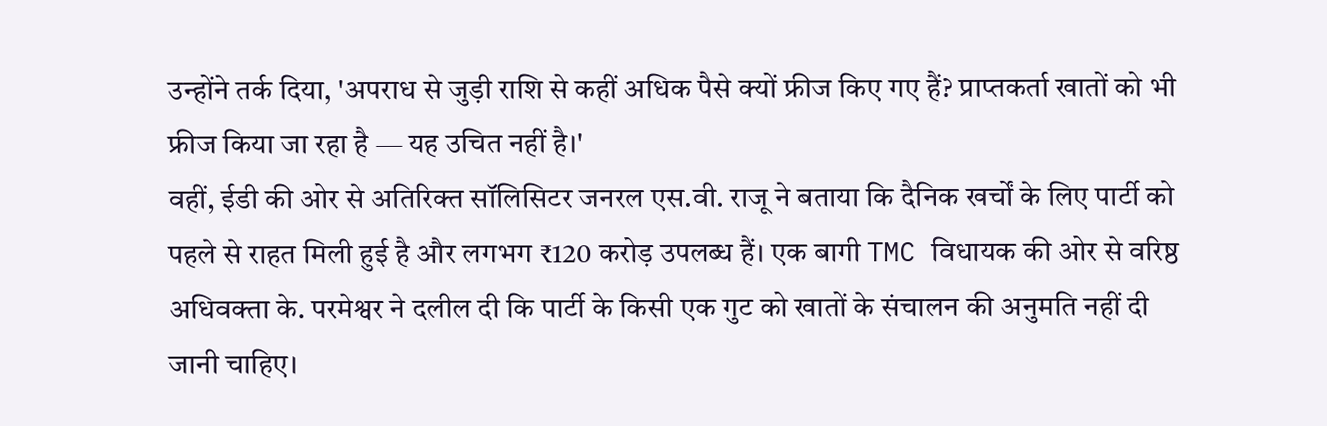उन्होंने तर्क दिया, 'अपराध से जुड़ी राशि से कहीं अधिक पैसे क्यों फ्रीज किए गए हैं? प्राप्तकर्ता खातों को भी फ्रीज किया जा रहा है — यह उचित नहीं है।'
वहीं, ईडी की ओर से अतिरिक्त सॉलिसिटर जनरल एस.वी. राजू ने बताया कि दैनिक खर्चों के लिए पार्टी को पहले से राहत मिली हुई है और लगभग ₹120 करोड़ उपलब्ध हैं। एक बागी TMC विधायक की ओर से वरिष्ठ अधिवक्ता के. परमेश्वर ने दलील दी कि पार्टी के किसी एक गुट को खातों के संचालन की अनुमति नहीं दी जानी चाहिए।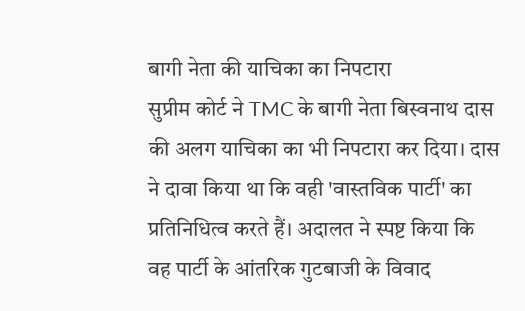बागी नेता की याचिका का निपटारा
सुप्रीम कोर्ट ने TMC के बागी नेता बिस्वनाथ दास की अलग याचिका का भी निपटारा कर दिया। दास ने दावा किया था कि वही 'वास्तविक पार्टी' का प्रतिनिधित्व करते हैं। अदालत ने स्पष्ट किया कि वह पार्टी के आंतरिक गुटबाजी के विवाद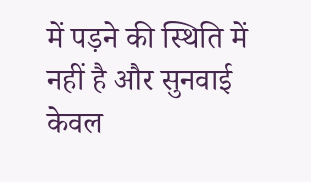में पड़ने की स्थिति में नहीं है और सुनवाई केवल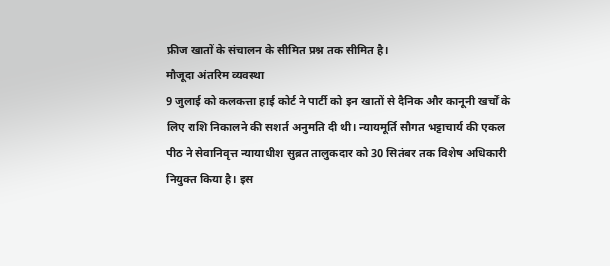फ्रीज खातों के संचालन के सीमित प्रश्न तक सीमित है।
मौजूदा अंतरिम व्यवस्था
9 जुलाई को कलकत्ता हाई कोर्ट ने पार्टी को इन खातों से दैनिक और कानूनी खर्चों के लिए राशि निकालने की सशर्त अनुमति दी थी। न्यायमूर्ति सौगत भट्टाचार्य की एकल पीठ ने सेवानिवृत्त न्यायाधीश सुब्रत तालुकदार को 30 सितंबर तक विशेष अधिकारी नियुक्त किया है। इस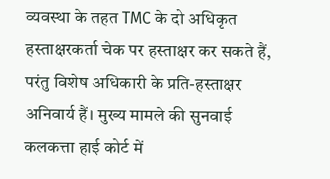व्यवस्था के तहत TMC के दो अधिकृत हस्ताक्षरकर्ता चेक पर हस्ताक्षर कर सकते हैं, परंतु विशेष अधिकारी के प्रति-हस्ताक्षर अनिवार्य हैं। मुख्य मामले की सुनवाई कलकत्ता हाई कोर्ट में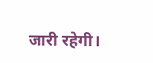जारी रहेगी।